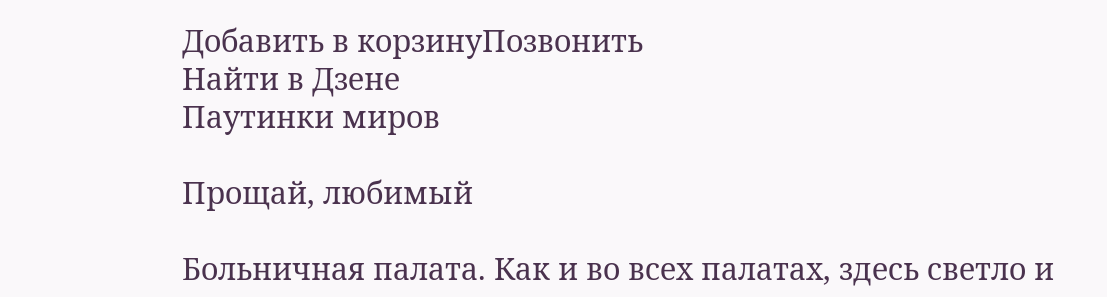Добавить в корзинуПозвонить
Найти в Дзене
Паутинки миров

Прощай, любимый

Больничная палата. Как и во всех палатах, здесь светло и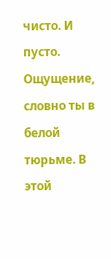чисто. И пусто. Ощущение, словно ты в белой тюрьме. В этой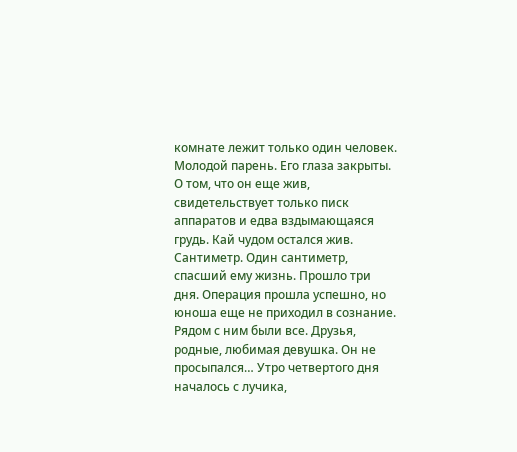комнате лежит только один человек. Молодой парень. Его глаза закрыты. О том, что он еще жив, свидетельствует только писк аппаратов и едва вздымающаяся грудь. Кай чудом остался жив. Сантиметр. Один сантиметр, спасший ему жизнь. Прошло три дня. Операция прошла успешно, но юноша еще не приходил в сознание. Рядом с ним были все. Друзья, родные, любимая девушка. Он не просыпался… Утро четвертого дня началось с лучика,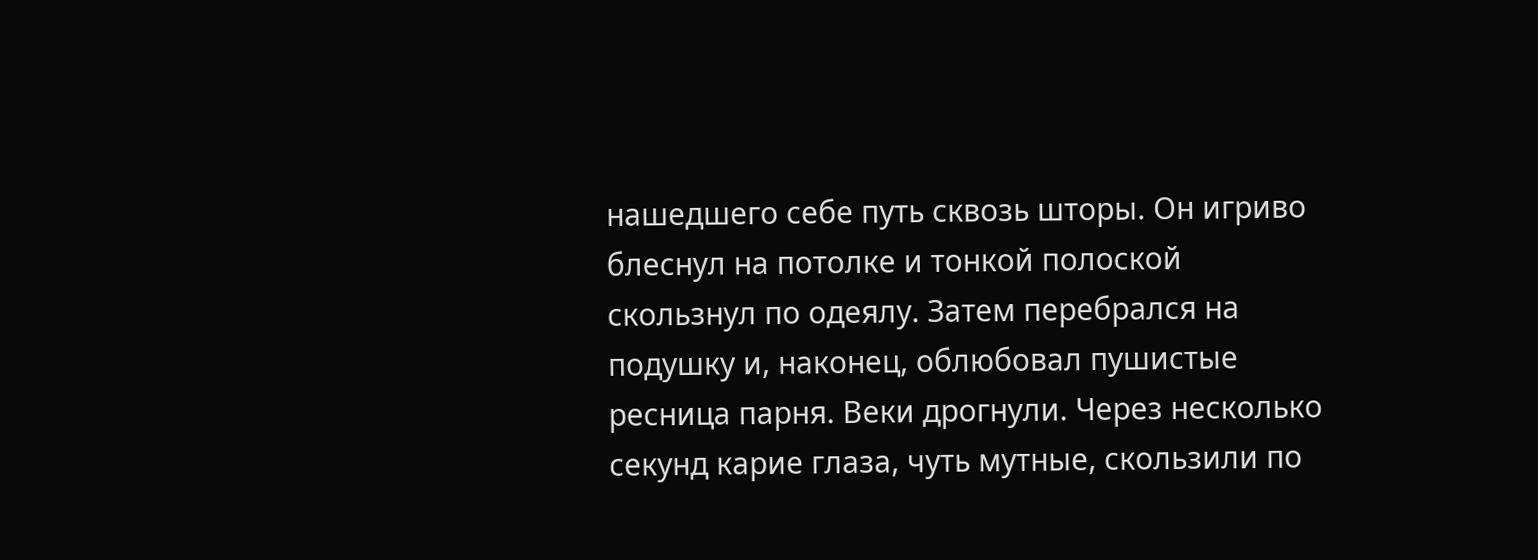нашедшего себе путь сквозь шторы. Он игриво блеснул на потолке и тонкой полоской скользнул по одеялу. Затем перебрался на подушку и, наконец, облюбовал пушистые ресница парня. Веки дрогнули. Через несколько секунд карие глаза, чуть мутные, скользили по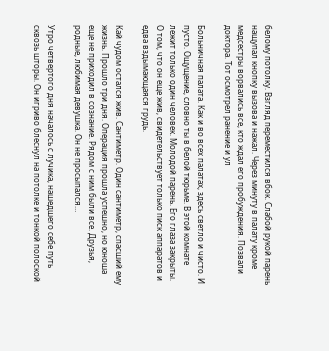белому потолку. Взгляд переместился вбок. Слабой рукой парень нащупал кнопку вызова и нажал. Через минуту в палату кроме медсестры ворвались все, кто ждал его пробуждения. Позвали доктора. Тот осмотрел ранение и ул

Больничная палата. Как и во всех палатах, здесь светло и чисто. И пусто. Ощущение, словно ты в белой тюрьме. В этой комнате лежит только один человек. Молодой парень. Его глаза закрыты. О том, что он еще жив, свидетельствует только писк аппаратов и едва вздымающаяся грудь.

Кай чудом остался жив. Сантиметр. Один сантиметр, спасший ему жизнь. Прошло три дня. Операция прошла успешно, но юноша еще не приходил в сознание. Рядом с ним были все. Друзья, родные, любимая девушка. Он не просыпался…

Утро четвертого дня началось с лучика, нашедшего себе путь сквозь шторы. Он игриво блеснул на потолке и тонкой полоской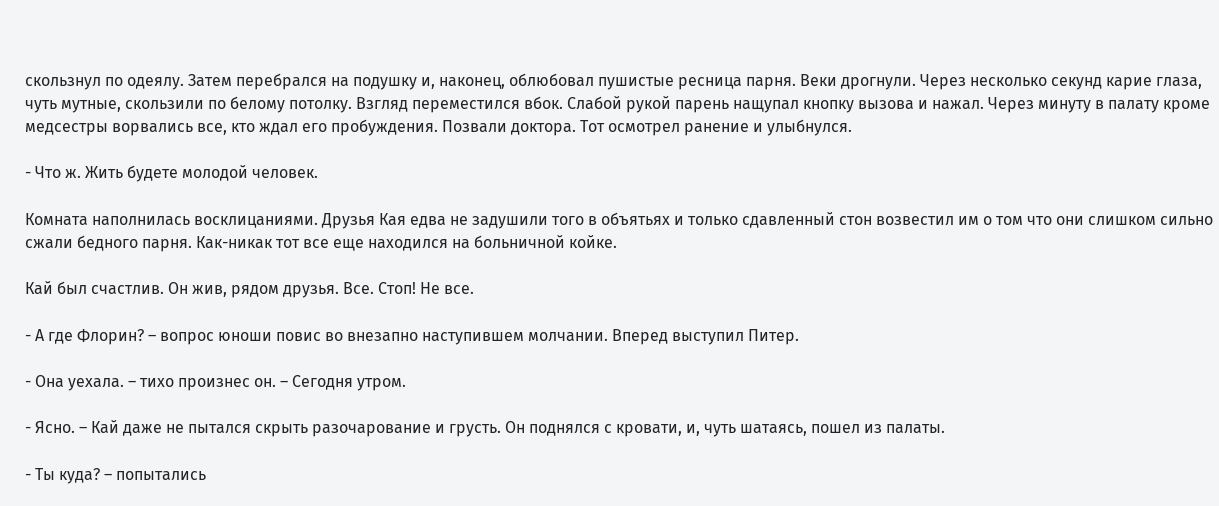скользнул по одеялу. Затем перебрался на подушку и, наконец, облюбовал пушистые ресница парня. Веки дрогнули. Через несколько секунд карие глаза, чуть мутные, скользили по белому потолку. Взгляд переместился вбок. Слабой рукой парень нащупал кнопку вызова и нажал. Через минуту в палату кроме медсестры ворвались все, кто ждал его пробуждения. Позвали доктора. Тот осмотрел ранение и улыбнулся.

- Что ж. Жить будете молодой человек.

Комната наполнилась восклицаниями. Друзья Кая едва не задушили того в объятьях и только сдавленный стон возвестил им о том что они слишком сильно сжали бедного парня. Как-никак тот все еще находился на больничной койке.

Кай был счастлив. Он жив, рядом друзья. Все. Стоп! Не все.

- А где Флорин? – вопрос юноши повис во внезапно наступившем молчании. Вперед выступил Питер.

- Она уехала. – тихо произнес он. – Сегодня утром.

- Ясно. – Кай даже не пытался скрыть разочарование и грусть. Он поднялся с кровати, и, чуть шатаясь, пошел из палаты.

- Ты куда? – попытались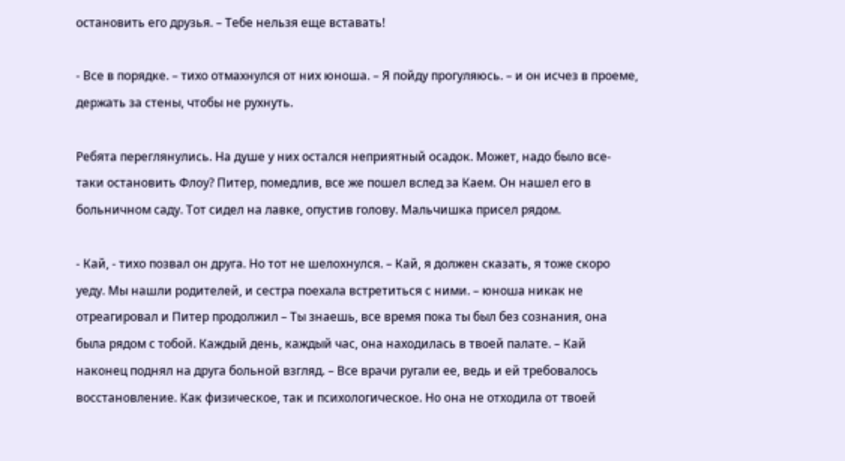остановить его друзья. – Тебе нельзя еще вставать!

- Все в порядке. – тихо отмахнулся от них юноша. – Я пойду прогуляюсь. – и он исчез в проеме, держать за стены, чтобы не рухнуть.

Ребята переглянулись. На душе у них остался неприятный осадок. Может, надо было все-таки остановить Флоу? Питер, помедлив, все же пошел вслед за Каем. Он нашел его в больничном саду. Тот сидел на лавке, опустив голову. Мальчишка присел рядом.

- Кай, - тихо позвал он друга. Но тот не шелохнулся. – Кай, я должен сказать, я тоже скоро уеду. Мы нашли родителей, и сестра поехала встретиться с ними. – юноша никак не отреагировал и Питер продолжил – Ты знаешь, все время пока ты был без сознания, она была рядом с тобой. Каждый день, каждый час, она находилась в твоей палате. – Кай наконец поднял на друга больной взгляд. – Все врачи ругали ее, ведь и ей требовалось восстановление. Как физическое, так и психологическое. Но она не отходила от твоей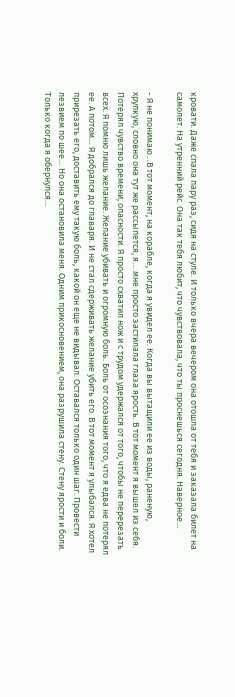кровати. Даже спала пару раз, сидя на стуле. И только вчера вечером она отошла от тебя и заказала билет на самолет. На утренний рейс. Она так тебя любит, что чувствовала, что ты проснешься сегодня. Наверное…

- Я не понимаю…В тот момент, на корабле, когда я увидел ее. Когда вы вытащили ее из воды, раненую, хрупкую, словно она тут же рассыпется, я… мне просто застилала глаза ярость. В тот момент я вышел из себя. Потерял чувство времени, опасности. Я просто схватил нож и с трудом удержался от того, чтобы не перерезать всех. Я помню лишь желание. Желание убивать и огромную боль. Боль от осознания того, что я едва не потерял ее. А потом… Я добрался до главаря. И не стал сдерживать желание убить его. В тот момент я улыбался. Я хотел прирезать его, доставить ему такую боль, какой он еще не видывал. Оставался только один шаг. Провести лезвием по шее… Но она остановила меня. Одним прикосновением, она разрушила стену. Стену ярости и боли. Только когда я обернулся…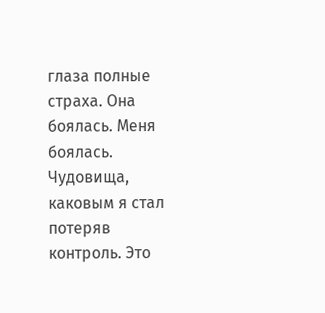глаза полные страха. Она боялась. Меня боялась. Чудовища, каковым я стал потеряв контроль. Это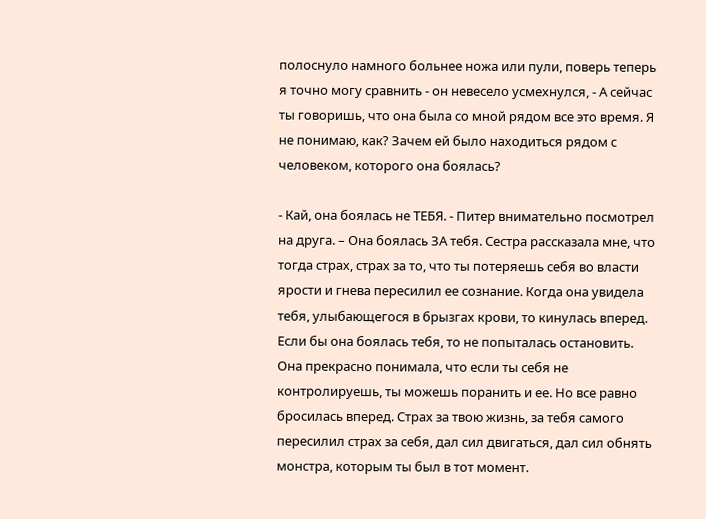полоснуло намного больнее ножа или пули, поверь теперь я точно могу сравнить - он невесело усмехнулся, - А сейчас ты говоришь, что она была со мной рядом все это время. Я не понимаю, как? Зачем ей было находиться рядом с человеком, которого она боялась?

- Кай, она боялась не ТЕБЯ. - Питер внимательно посмотрел на друга. – Она боялась ЗА тебя. Сестра рассказала мне, что тогда страх, страх за то, что ты потеряешь себя во власти ярости и гнева пересилил ее сознание. Когда она увидела тебя, улыбающегося в брызгах крови, то кинулась вперед. Если бы она боялась тебя, то не попыталась остановить. Она прекрасно понимала, что если ты себя не контролируешь, ты можешь поранить и ее. Но все равно бросилась вперед. Страх за твою жизнь, за тебя самого пересилил страх за себя, дал сил двигаться, дал сил обнять монстра, которым ты был в тот момент.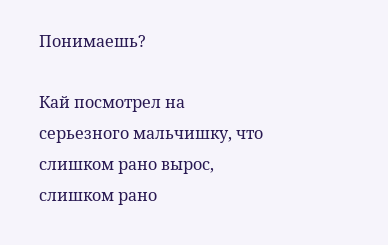Понимаешь?

Кай посмотрел на серьезного мальчишку, что слишком рано вырос, слишком рано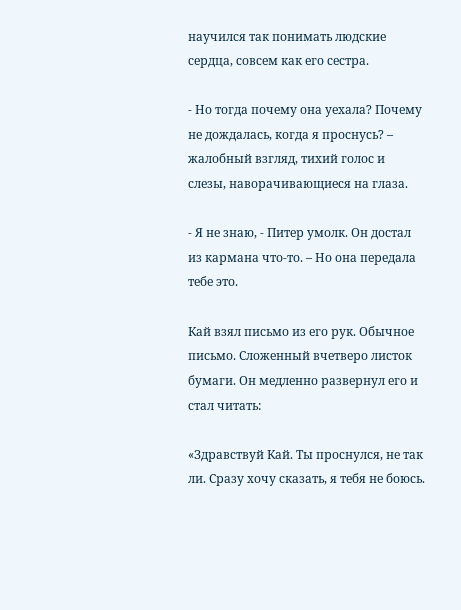научился так понимать людские сердца, совсем как его сестра.

- Но тогда почему она уехала? Почему не дождалась, когда я проснусь? – жалобный взгляд, тихий голос и слезы, наворачивающиеся на глаза.

- Я не знаю, - Питер умолк. Он достал из кармана что-то. – Но она передала тебе это.

Кай взял письмо из его рук. Обычное письмо. Сложенный вчетверо листок бумаги. Он медленно развернул его и стал читать:

«Здравствуй Кай. Ты проснулся, не так ли. Сразу хочу сказать, я тебя не боюсь.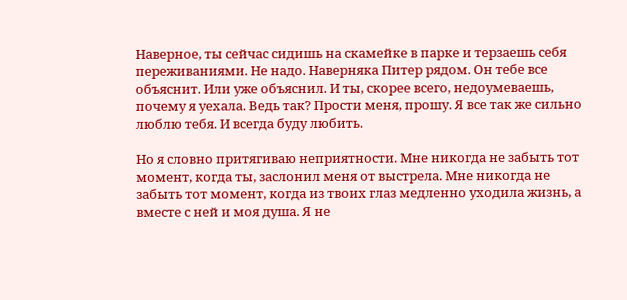Наверное, ты сейчас сидишь на скамейке в парке и терзаешь себя переживаниями. Не надо. Наверняка Питер рядом. Он тебе все объяснит. Или уже объяснил. И ты, скорее всего, недоумеваешь, почему я уехала. Ведь так? Прости меня, прошу. Я все так же сильно люблю тебя. И всегда буду любить.

Но я словно притягиваю неприятности. Мне никогда не забыть тот момент, когда ты, заслонил меня от выстрела. Мне никогда не забыть тот момент, когда из твоих глаз медленно уходила жизнь, а вместе с ней и моя душа. Я не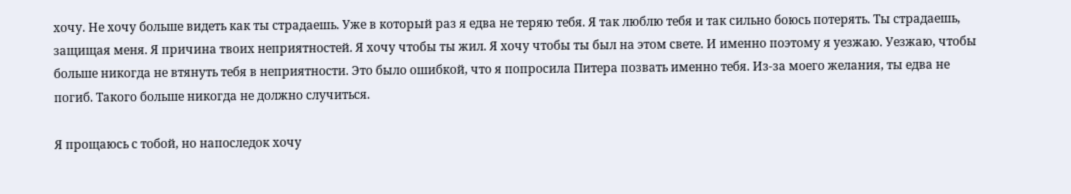хочу. Не хочу больше видеть как ты страдаешь. Уже в который раз я едва не теряю тебя. Я так люблю тебя и так сильно боюсь потерять. Ты страдаешь, защищая меня. Я причина твоих неприятностей. Я хочу чтобы ты жил. Я хочу чтобы ты был на этом свете. И именно поэтому я уезжаю. Уезжаю, чтобы больше никогда не втянуть тебя в неприятности. Это было ошибкой, что я попросила Питера позвать именно тебя. Из-за моего желания, ты едва не погиб. Такого больше никогда не должно случиться.

Я прощаюсь с тобой, но напоследок хочу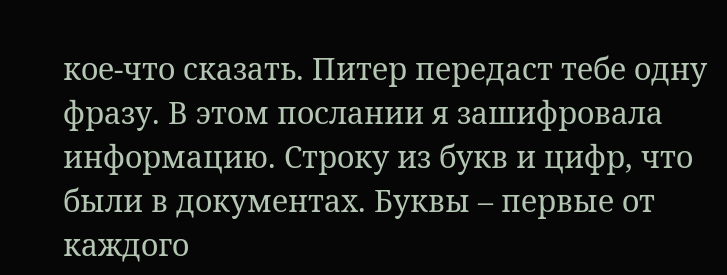кое-что сказать. Питер передаст тебе одну фразу. В этом послании я зашифровала информацию. Строку из букв и цифр, что были в документах. Буквы – первые от каждого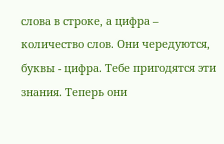слова в строке, а цифра – количество слов. Они чередуются, буквы - цифра. Тебе пригодятся эти знания. Теперь они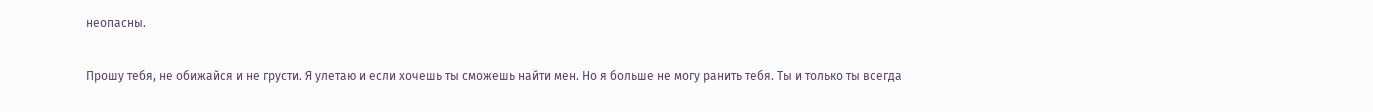неопасны.

Прошу тебя, не обижайся и не грусти. Я улетаю и если хочешь ты сможешь найти мен. Но я больше не могу ранить тебя. Ты и только ты всегда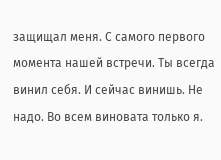защищал меня. С самого первого момента нашей встречи. Ты всегда винил себя. И сейчас винишь. Не надо. Во всем виновата только я.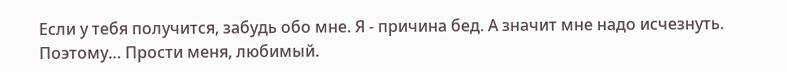Если у тебя получится, забудь обо мне. Я - причина бед. А значит мне надо исчезнуть. Поэтому… Прости меня, любимый.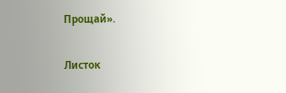Прощай».

Листок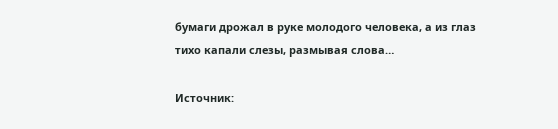бумаги дрожал в руке молодого человека, а из глаз тихо капали слезы, размывая слова…

Источник: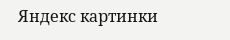Яндекс картинки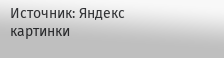Источник: Яндекс картинки